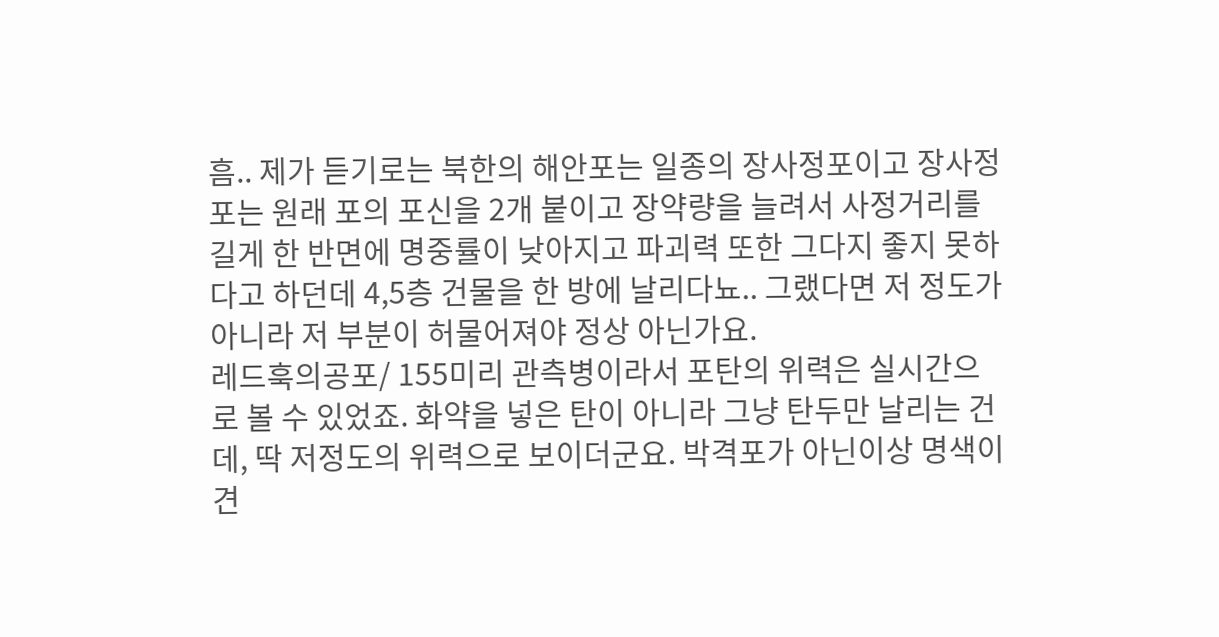흠.. 제가 듣기로는 북한의 해안포는 일종의 장사정포이고 장사정포는 원래 포의 포신을 2개 붙이고 장약량을 늘려서 사정거리를 길게 한 반면에 명중률이 낮아지고 파괴력 또한 그다지 좋지 못하다고 하던데 4,5층 건물을 한 방에 날리다뇨.. 그랬다면 저 정도가 아니라 저 부분이 허물어져야 정상 아닌가요.
레드훅의공포/ 155미리 관측병이라서 포탄의 위력은 실시간으로 볼 수 있었죠. 화약을 넣은 탄이 아니라 그냥 탄두만 날리는 건데, 딱 저정도의 위력으로 보이더군요. 박격포가 아닌이상 명색이 견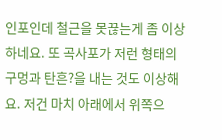인포인데 철근을 못끊는게 좀 이상하네요. 또 곡사포가 저런 형태의 구멍과 탄흔?을 내는 것도 이상해요. 저건 마치 아래에서 위쪽으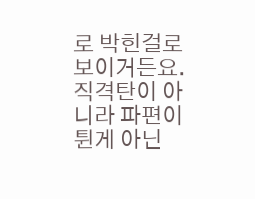로 박힌걸로 보이거든요. 직격탄이 아니라 파편이 튄게 아닌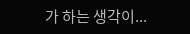가 하는 생각이...